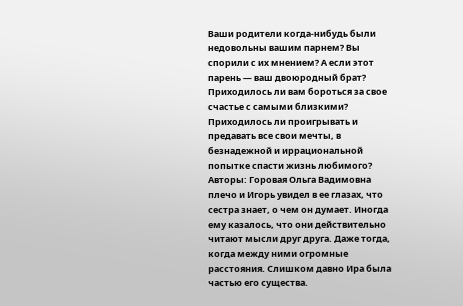Ваши родители когда-нибудь были недовольны вашим парнем? Вы спорили с их мнением? А если этот парень — ваш двоюродный брат? Приходилось ли вам бороться за свое счастье с самыми близкими? Приходилось ли проигрывать и предавать все свои мечты, в безнадежной и иррациональной попытке спасти жизнь любимого?
Авторы: Горовая Ольга Вадимовна
плечо и Игорь увидел в ее глазах, что сестра знает, о чем он думает. Иногда ему казалось, что они действительно читают мысли друг друга. Даже тогда, когда между ними огромные расстояния. Слишком давно Ира была частью его существа.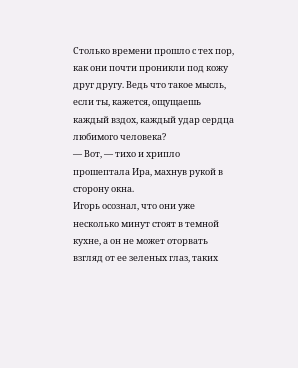Столько времени прошло с тех пор, как они почти проникли под кожу друг другу. Ведь что такое мысль, если ты, кажется, ощущаешь каждый вздох, каждый удар сердца любимого человека?
— Вот, — тихо и хрипло прошептала Ира, махнув рукой в сторону окна.
Игорь осознал, что они уже несколько минут стоят в темной кухне, а он не может оторвать взгляд от ее зеленых глаз, таких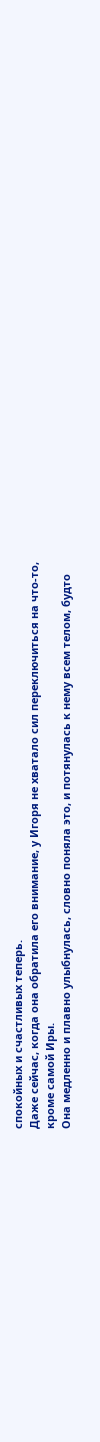спокойных и счастливых теперь.
Даже сейчас, когда она обратила его внимание, у Игоря не хватало сил переключиться на что-то, кроме самой Иры.
Она медленно и плавно улыбнулась, словно поняла это, и потянулась к нему всем телом, будто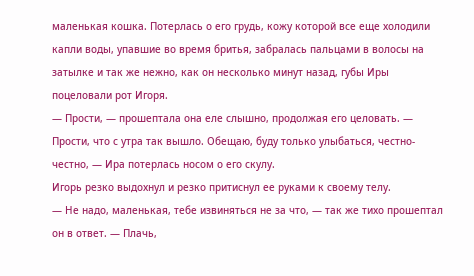маленькая кошка. Потерлась о его грудь, кожу которой все еще холодили капли воды, упавшие во время бритья, забралась пальцами в волосы на затылке и так же нежно, как он несколько минут назад, губы Иры поцеловали рот Игоря.
— Прости, — прошептала она еле слышно, продолжая его целовать. — Прости, что с утра так вышло. Обещаю, буду только улыбаться, честно-честно, — Ира потерлась носом о его скулу.
Игорь резко выдохнул и резко притиснул ее руками к своему телу.
— Не надо, маленькая, тебе извиняться не за что, — так же тихо прошептал он в ответ. — Плачь,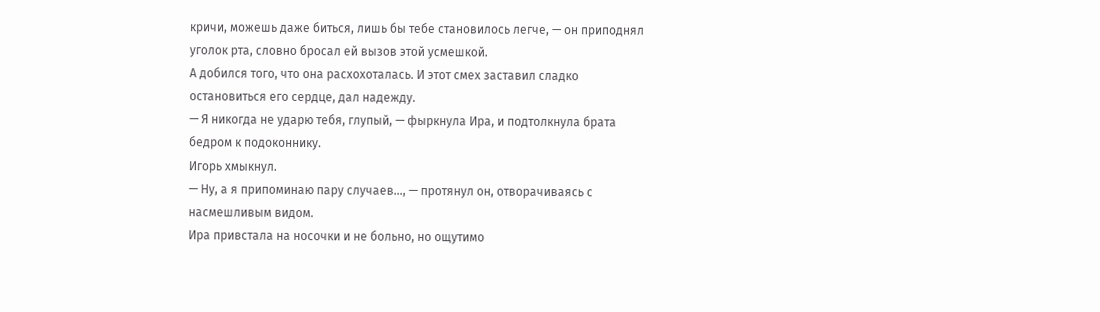кричи, можешь даже биться, лишь бы тебе становилось легче, — он приподнял уголок рта, словно бросал ей вызов этой усмешкой.
А добился того, что она расхохоталась. И этот смех заставил сладко остановиться его сердце, дал надежду.
— Я никогда не ударю тебя, глупый, — фыркнула Ира, и подтолкнула брата бедром к подоконнику.
Игорь хмыкнул.
— Ну, а я припоминаю пару случаев…, — протянул он, отворачиваясь с насмешливым видом.
Ира привстала на носочки и не больно, но ощутимо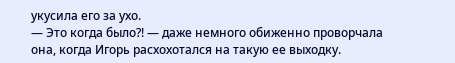укусила его за ухо.
— Это когда было?! — даже немного обиженно проворчала она, когда Игорь расхохотался на такую ее выходку.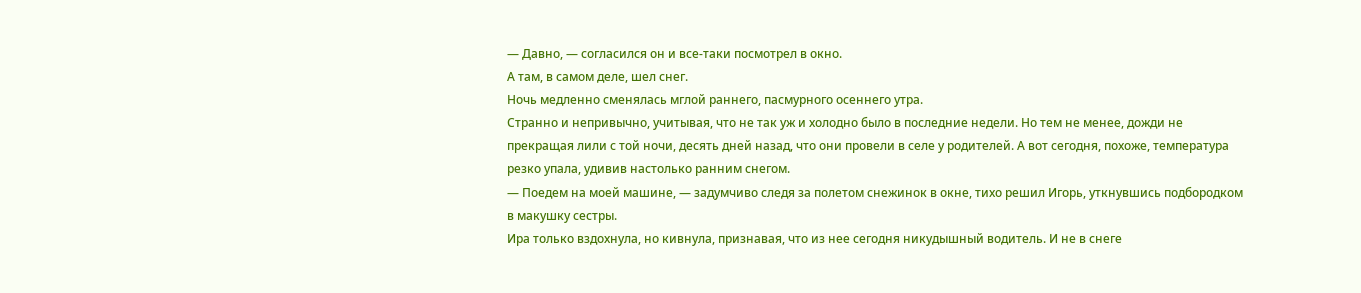— Давно, — согласился он и все-таки посмотрел в окно.
А там, в самом деле, шел снег.
Ночь медленно сменялась мглой раннего, пасмурного осеннего утра.
Странно и непривычно, учитывая, что не так уж и холодно было в последние недели. Но тем не менее, дожди не прекращая лили с той ночи, десять дней назад, что они провели в селе у родителей. А вот сегодня, похоже, температура резко упала, удивив настолько ранним снегом.
— Поедем на моей машине, — задумчиво следя за полетом снежинок в окне, тихо решил Игорь, уткнувшись подбородком в макушку сестры.
Ира только вздохнула, но кивнула, признавая, что из нее сегодня никудышный водитель. И не в снеге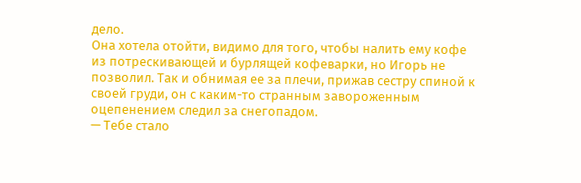дело.
Она хотела отойти, видимо для того, чтобы налить ему кофе из потрескивающей и бурлящей кофеварки, но Игорь не позволил. Так и обнимая ее за плечи, прижав сестру спиной к своей груди, он с каким-то странным завороженным оцепенением следил за снегопадом.
— Тебе стало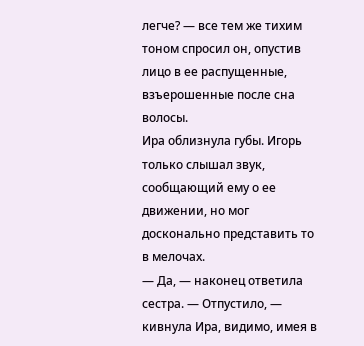легче? — все тем же тихим тоном спросил он, опустив лицо в ее распущенные, взъерошенные после сна волосы.
Ира облизнула губы. Игорь только слышал звук, сообщающий ему о ее движении, но мог досконально представить то в мелочах.
— Да, — наконец ответила сестра. — Отпустило, — кивнула Ира, видимо, имея в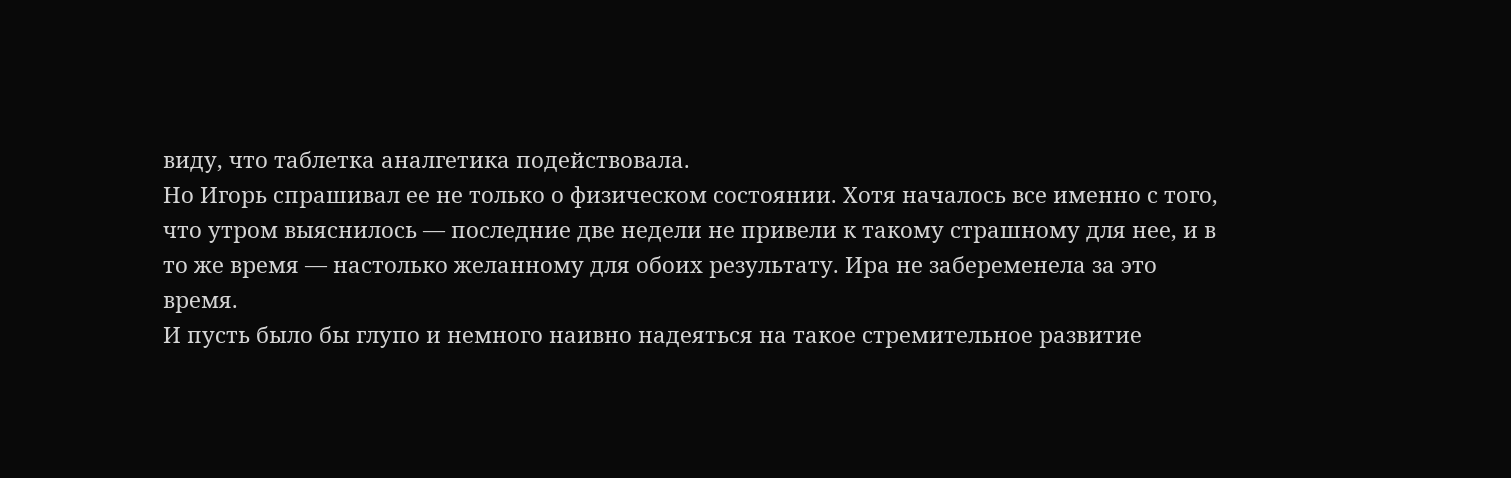виду, что таблетка аналгетика подействовала.
Но Игорь спрашивал ее не только о физическом состоянии. Хотя началось все именно с того, что утром выяснилось — последние две недели не привели к такому страшному для нее, и в то же время — настолько желанному для обоих результату. Ира не забеременела за это время.
И пусть было бы глупо и немного наивно надеяться на такое стремительное развитие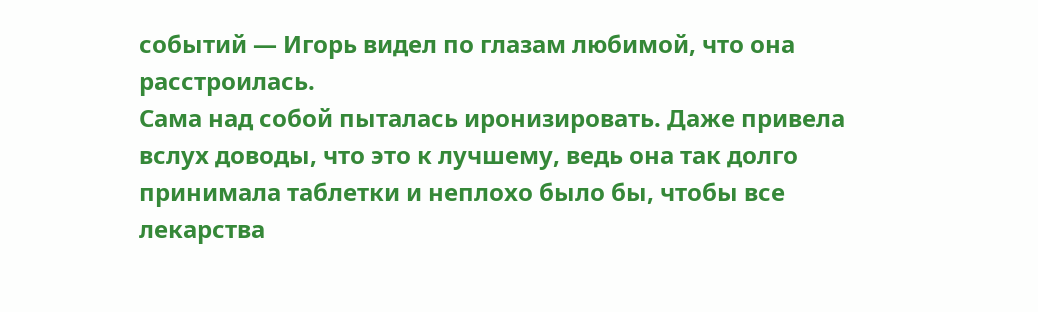событий — Игорь видел по глазам любимой, что она расстроилась.
Сама над собой пыталась иронизировать. Даже привела вслух доводы, что это к лучшему, ведь она так долго принимала таблетки и неплохо было бы, чтобы все лекарства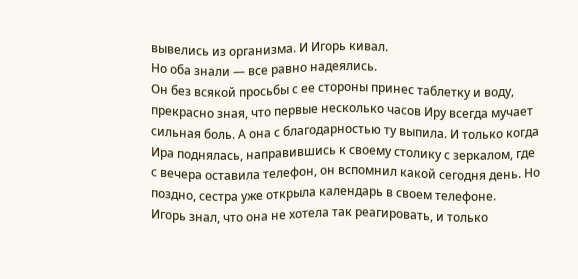вывелись из организма. И Игорь кивал.
Но оба знали — все равно надеялись.
Он без всякой просьбы с ее стороны принес таблетку и воду, прекрасно зная, что первые несколько часов Иру всегда мучает сильная боль. А она с благодарностью ту выпила. И только когда Ира поднялась, направившись к своему столику с зеркалом, где с вечера оставила телефон, он вспомнил какой сегодня день. Но поздно, сестра уже открыла календарь в своем телефоне.
Игорь знал, что она не хотела так реагировать, и только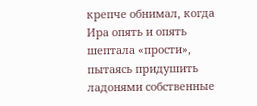крепче обнимал, когда Ира опять и опять шептала «прости», пытаясь придушить ладонями собственные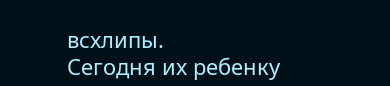всхлипы.
Сегодня их ребенку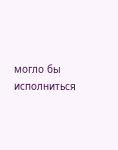могло бы исполниться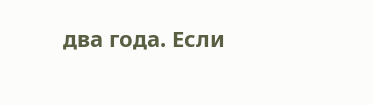два года. Если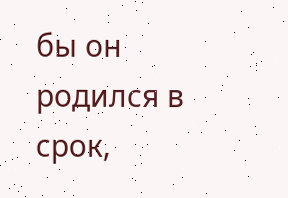бы он родился в срок,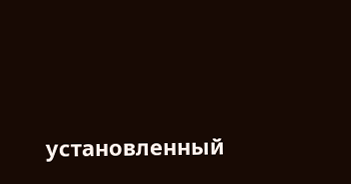установленный